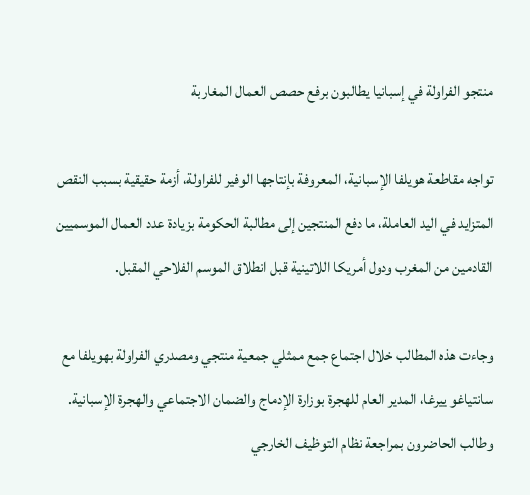منتجو الفراولة في إسبانيا يطالبون برفع حصص العمال المغاربة

تواجه مقاطعة هويلفا الإسبانية، المعروفة بإنتاجها الوفير للفراولة، أزمة حقيقية بسبب النقص المتزايد في اليد العاملة، ما دفع المنتجين إلى مطالبة الحكومة بزيادة عدد العمال الموسميين القادمين من المغرب ودول أمريكا اللاتينية قبل انطلاق الموسم الفلاحي المقبل.

وجاءت هذه المطالب خلال اجتماع جمع ممثلي جمعية منتجي ومصدري الفراولة بهويلفا مع سانتياغو ييرغا، المدير العام للهجرة بوزارة الإدماج والضمان الاجتماعي والهجرة الإسبانية. وطالب الحاضرون بمراجعة نظام التوظيف الخارجي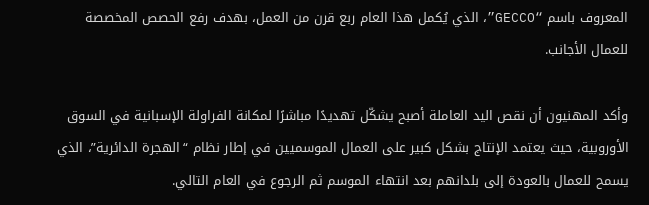المعروف باسم “GECCO”، الذي يُكمل هذا العام ربع قرن من العمل، بهدف رفع الحصص المخصصة للعمال الأجانب.

وأكد المهنيون أن نقص اليد العاملة أصبح يشكّل تهديدًا مباشرًا لمكانة الفراولة الإسبانية في السوق الأوروبية، حيث يعتمد الإنتاج بشكل كبير على العمال الموسميين في إطار نظام “الهجرة الدائرية”، الذي يسمح للعمال بالعودة إلى بلدانهم بعد انتهاء الموسم ثم الرجوع في العام التالي.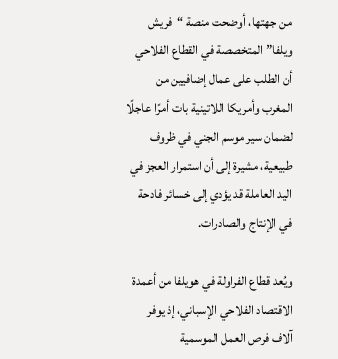من جهتها، أوضحت منصة “فريش ويلفا” المتخصصة في القطاع الفلاحي أن الطلب على عمال إضافيين من المغرب وأمريكا اللاتينية بات أمرًا عاجلًا لضمان سير موسم الجني في ظروف طبيعية، مشيرة إلى أن استمرار العجز في اليد العاملة قد يؤدي إلى خسائر فادحة في الإنتاج والصادرات.

ويُعد قطاع الفراولة في هويلفا من أعمدة الاقتصاد الفلاحي الإسباني، إذ يوفر آلاف فرص العمل الموسمية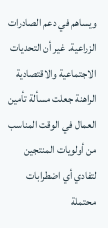ويساهم في دعم الصادرات الزراعية. غير أن التحديات الاجتماعية والاقتصادية الراهنة جعلت مسألة تأمين العمال في الوقت المناسب من أولويات المنتجين لتفادي أي اضطرابات محتملة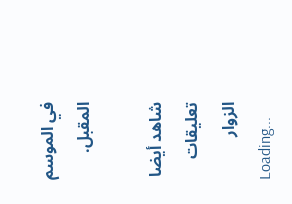في الموسم المقبل.

شاهد أيضا
تعليقات الزوار
Loading...